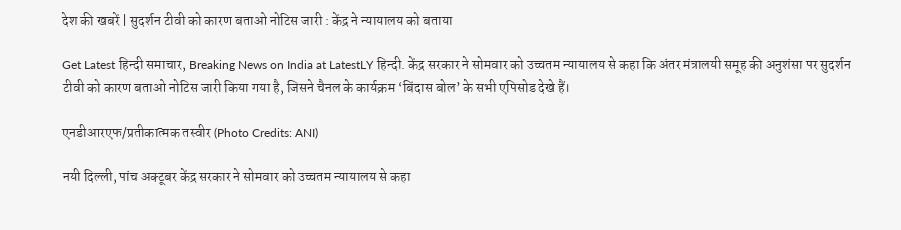देश की खबरें | सुदर्शन टीवी को कारण बताओ नोटिस जारी : केंद्र ने न्यायालय को बताया

Get Latest हिन्दी समाचार, Breaking News on India at LatestLY हिन्दी. केंद्र सरकार ने सोमवार को उच्चतम न्यायालय से कहा कि अंतर मंत्रालयी समूह की अनुशंसा पर सुदर्शन टीवी को कारण बताओ नोटिस जारी किया गया है, जिसने चैनल के कार्यक्रम ‘बिंदास बोल’ के सभी एपिसोड देखे हैं।

एनडीआरएफ/प्रतीकात्मक तस्वीर (Photo Credits: ANI)

नयी दिल्ली, पांच अक्टूबर केंद्र सरकार ने सोमवार को उच्चतम न्यायालय से कहा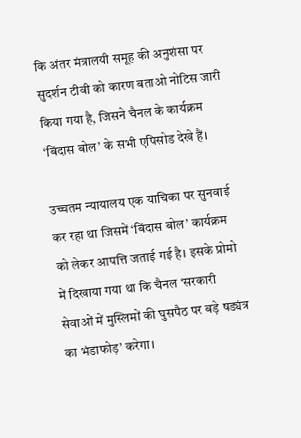कि अंतर मंत्रालयी समूह की अनुशंसा पर सुदर्शन टीवी को कारण बताओ नोटिस जारी किया गया है, जिसने चैनल के कार्यक्रम ‘बिंदास बोल’ के सभी एपिसोड देखे हैं।

उच्चतम न्यायालय एक याचिका पर सुनवाई कर रहा था जिसमें ‘बिंदास बोल’ कार्यक्रम को लेकर आपत्ति जताई गई है। इसके प्रोमो में दिखाया गया था कि चैनल ‘सरकारी सेवाओं में मुस्लिमों की घुसपैठ पर बड़े षड्यंत्र का भंडाफोड़’ करेगा।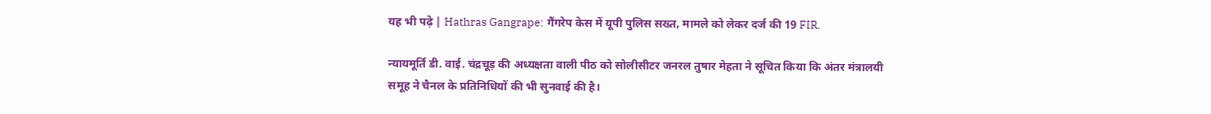यह भी पढ़े | Hathras Gangrape: गैंगरेप केस में यूपी पुलिस सख्त, मामले को लेकर दर्ज की 19 FIR.

न्यायमूर्ति डी. वाई. चंद्रचूड़ की अध्यक्षता वाली पीठ को सोलीसीटर जनरल तुषार मेहता ने सूचित किया कि अंतर मंत्रालयी समूह ने चैनल के प्रतिनिधियों की भी सुनवाई की है।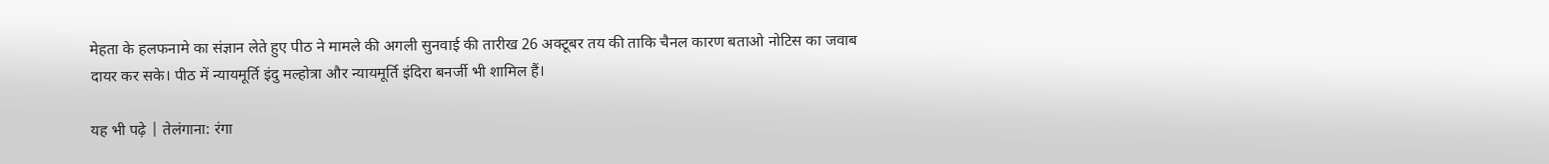मेहता के हलफनामे का संज्ञान लेते हुए पीठ ने मामले की अगली सुनवाई की तारीख 26 अक्टूबर तय की ताकि चैनल कारण बताओ नोटिस का जवाब दायर कर सके। पीठ में न्यायमूर्ति इंदु मल्होत्रा और न्यायमूर्ति इंदिरा बनर्जी भी शामिल हैं।

यह भी पढ़े | तेलंगाना: रंगा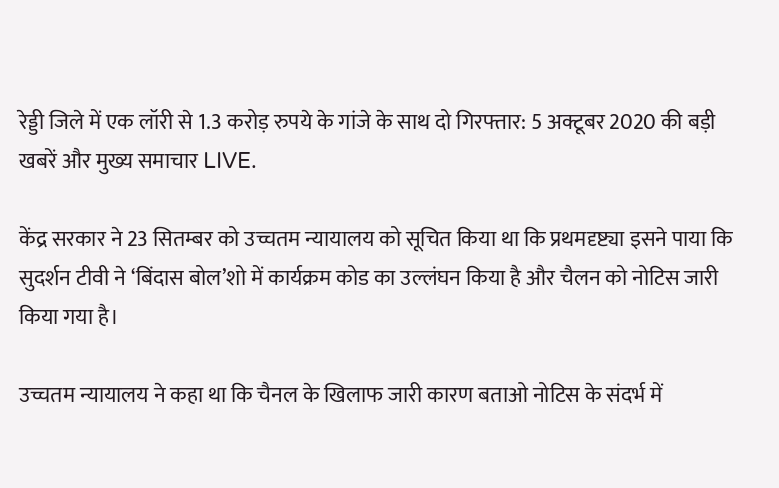रेड्डी जिले में एक लॉरी से 1.3 करोड़ रुपये के गांजे के साथ दो गिरफ्तार: 5 अक्टूबर 2020 की बड़ी खबरें और मुख्य समाचार LIVE.

केंद्र सरकार ने 23 सितम्बर को उच्चतम न्यायालय को सूचित किया था कि प्रथमदृष्ट्या इसने पाया कि सुदर्शन टीवी ने ‘बिंदास बोल’शो में कार्यक्रम कोड का उल्लंघन किया है और चैलन को नोटिस जारी किया गया है।

उच्चतम न्यायालय ने कहा था कि चैनल के खिलाफ जारी कारण बताओ नोटिस के संदर्भ में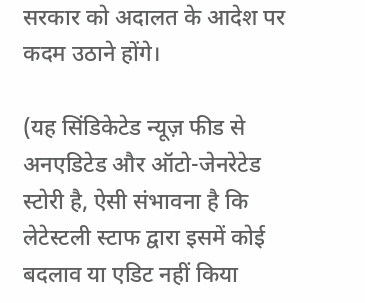सरकार को अदालत के आदेश पर कदम उठाने होंगे।

(यह सिंडिकेटेड न्यूज़ फीड से अनएडिटेड और ऑटो-जेनरेटेड स्टोरी है, ऐसी संभावना है कि लेटेस्टली स्टाफ द्वारा इसमें कोई बदलाव या एडिट नहीं किया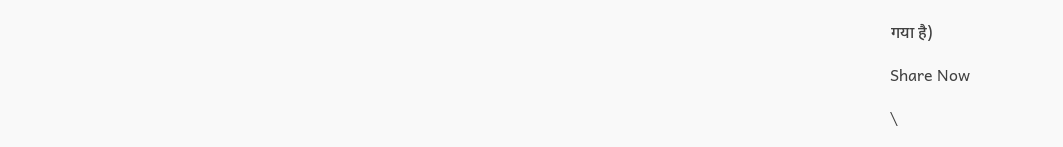गया है)

Share Now

\